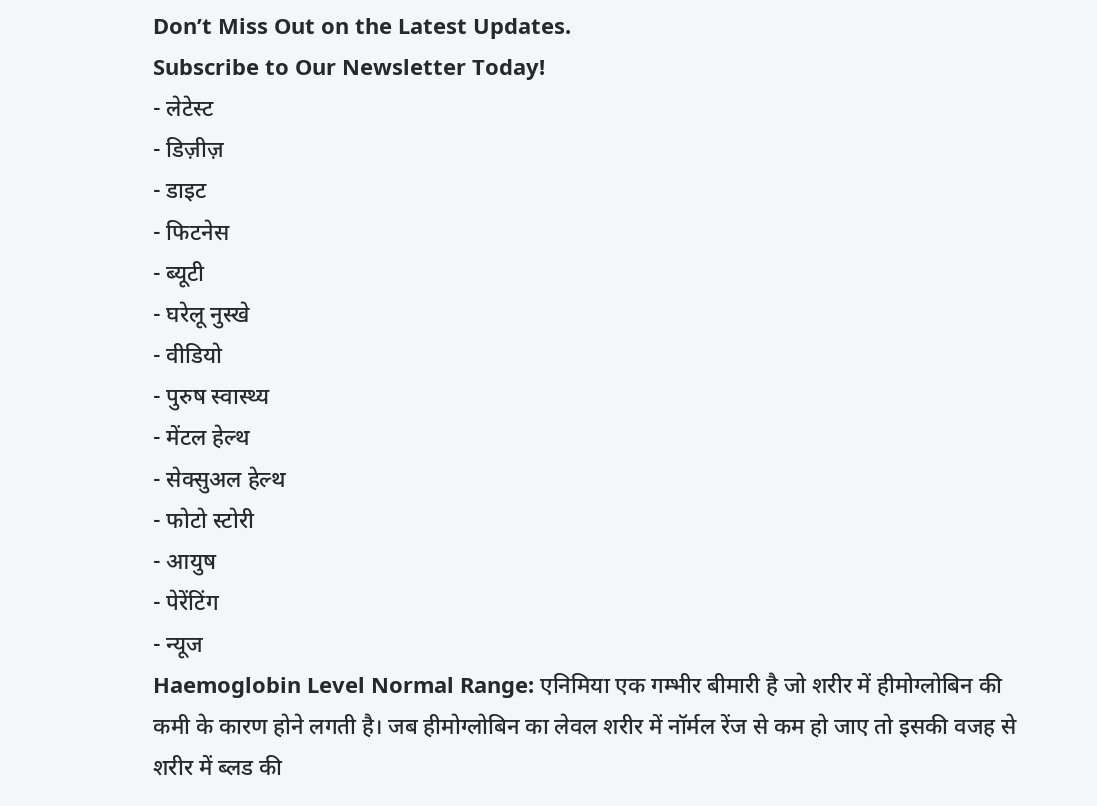Don’t Miss Out on the Latest Updates.
Subscribe to Our Newsletter Today!
- लेटेस्ट
- डिज़ीज़
- डाइट
- फिटनेस
- ब्यूटी
- घरेलू नुस्खे
- वीडियो
- पुरुष स्वास्थ्य
- मेंटल हेल्थ
- सेक्सुअल हेल्थ
- फोटो स्टोरी
- आयुष
- पेरेंटिंग
- न्यूज
Haemoglobin Level Normal Range: एनिमिया एक गम्भीर बीमारी है जो शरीर में हीमोग्लोबिन की कमी के कारण होने लगती है। जब हीमोग्लोबिन का लेवल शरीर में नॉर्मल रेंज से कम हो जाए तो इसकी वजह से शरीर में ब्लड की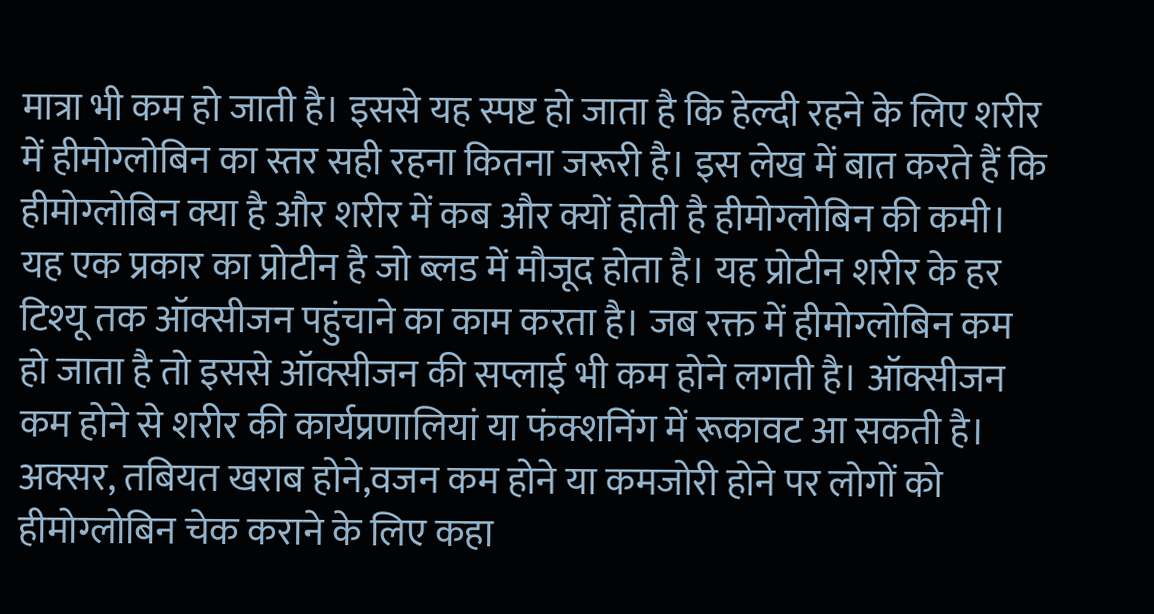मात्रा भी कम हो जाती है। इससे यह स्पष्ट हो जाता है कि हेल्दी रहने के लिए शरीर में हीमोग्लोबिन का स्तर सही रहना कितना जरूरी है। इस लेख में बात करते हैं कि हीमोग्लोबिन क्या है और शरीर में कब और क्यों होती है हीमोग्लोबिन की कमी।
यह एक प्रकार का प्रोटीन है जो ब्लड में मौजूद होता है। यह प्रोटीन शरीर के हर टिश्यू तक ऑक्सीजन पहुंचाने का काम करता है। जब रक्त में हीमोग्लोबिन कम हो जाता है तो इससे ऑक्सीजन की सप्लाई भी कम होने लगती है। ऑक्सीजन कम होने से शरीर की कार्यप्रणालियां या फंक्शनिंग में रूकावट आ सकती है।
अक्सर, तबियत खराब होने,वजन कम होने या कमजोरी होने पर लोगों को हीमोग्लोबिन चेक कराने के लिए कहा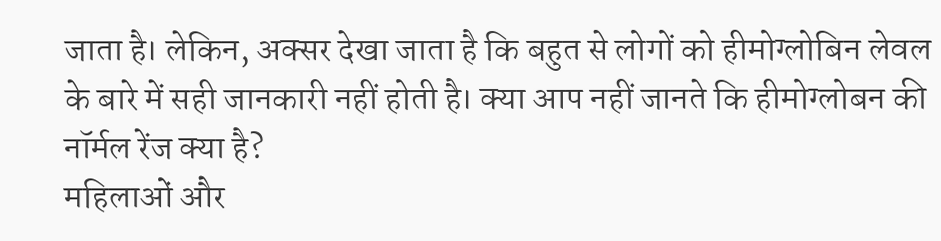जाता है। लेकिन, अक्सर देखा जाता है कि बहुत से लोगों को हीमोग्लोबिन लेवल के बारे में सही जानकारी नहीं होती है। क्या आप नहीं जानते कि हीमोग्लोबन की नॉर्मल रेंज क्या है?
महिलाओं और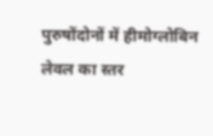पुरुषोंदोनों में हीमोग्लोबिन लेवल का स्तर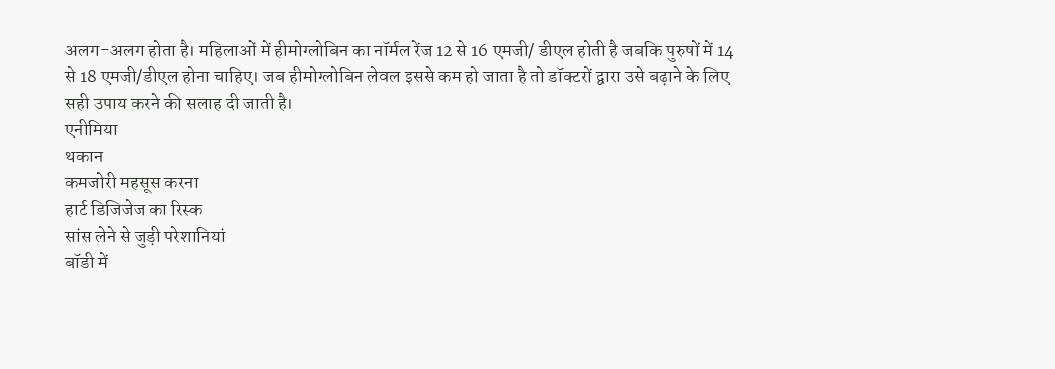अलग-अलग होता है। महिलाओं में हीमोग्लोबिन का नॉर्मल रेंज 12 से 16 एमजी/ डीएल होती है जबकि पुरुषों में 14 से 18 एमजी/डीएल होना चाहिए। जब हीमोग्लोबिन लेवल इससे कम हो जाता है तो डॉक्टरों द्वारा उसे बढ़ाने के लिए सही उपाय करने की सलाह दी जाती है।
एनीमिया
थकान
कमजोरी महसूस करना
हार्ट डिजिजेज का रिस्क
सांस लेने से जुड़ी परेशानियां
बॉडी में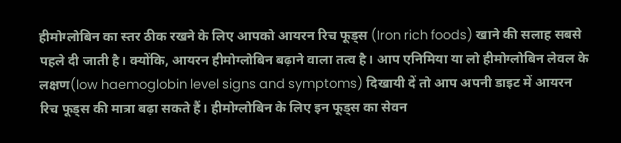हीमोग्लोबिन का स्तर ठीक रखने के लिए आपको आयरन रिच फूड्स (Iron rich foods) खाने की सलाह सबसे पहले दी जाती है। क्योंकि, आयरन हीमोग्लोबिन बढ़ाने वाला तत्व है। आप एनिमिया या लो हीमोग्लोबिन लेवल के लक्षण(low haemoglobin level signs and symptoms) दिखायी दें तो आप अपनी डाइट में आयरन रिच फूड्स की मात्रा बढ़ा सकते हैं। हीमोग्लोबिन के लिए इन फूड्स का सेवन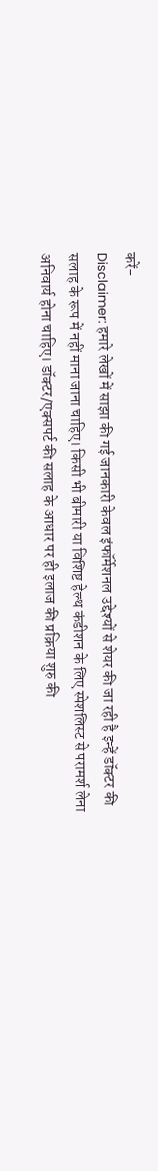करें-
Disclaimer: हमारे लेखों में साझा की गई जानकारी केवल इंफॉर्मेशनल उद्देश्यों से शेयर की जा रही है इन्हें डॉक्टर की सलाह के रूप में नहीं माना जाना चाहिए। किसी भी बीमारी या विशिष्ट हेल्थ कंडीशन के लिए स्पेशलिस्ट से परामर्श लेना अनिवार्य होना चाहिए। डॉक्टर/एक्सपर्ट की सलाह के आधार पर ही इलाज की प्रक्रिया शुरु की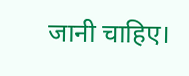जानी चाहिए।